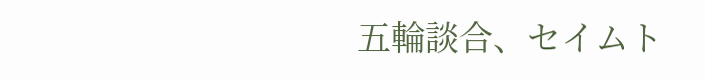五輪談合、セイムト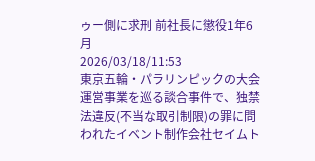ゥー側に求刑 前社長に懲役1年6月
2026/03/18/11:53
東京五輪・パラリンピックの大会運営事業を巡る談合事件で、独禁法違反(不当な取引制限)の罪に問われたイベント制作会社セイムト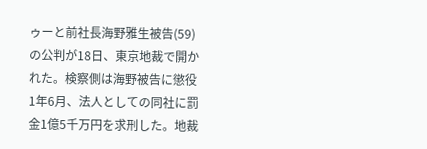ゥーと前社長海野雅生被告(59)の公判が18日、東京地裁で開かれた。検察側は海野被告に懲役1年6月、法人としての同社に罰金1億5千万円を求刑した。地裁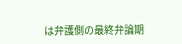は弁護側の最終弁論期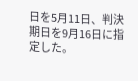日を5月11日、判決期日を9月16日に指定した。